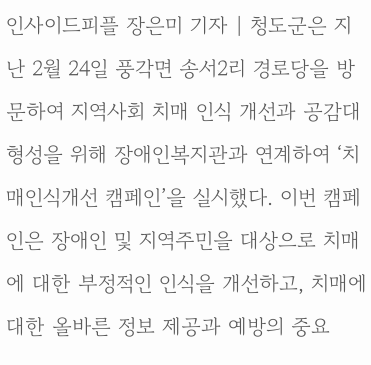인사이드피플 장은미 기자 | 청도군은 지난 2월 24일 풍각면 송서2리 경로당을 방문하여 지역사회 치매 인식 개선과 공감대 형성을 위해 장애인복지관과 연계하여 ‘치매인식개선 캠페인’을 실시했다. 이번 캠페인은 장애인 및 지역주민을 대상으로 치매에 대한 부정적인 인식을 개선하고, 치매에 대한 올바른 정보 제공과 예방의 중요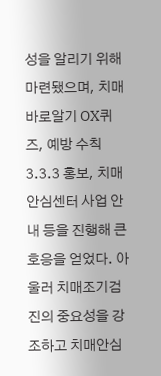성을 알리기 위해 마련됐으며, 치매바로알기 OX퀴즈, 예방 수칙 3.3.3 홍보, 치매안심센터 사업 안내 등을 진행해 큰 호응을 얻었다. 아울러 치매조기검진의 중요성을 강조하고 치매안심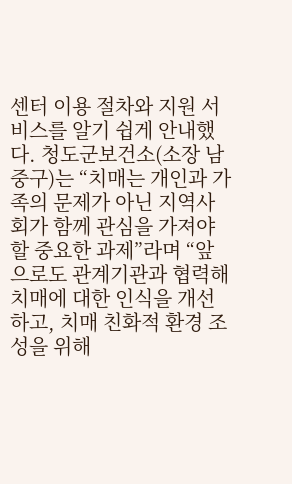센터 이용 절차와 지원 서비스를 알기 쉽게 안내했다. 청도군보건소(소장 남중구)는 “치매는 개인과 가족의 문제가 아닌 지역사회가 함께 관심을 가져야 할 중요한 과제”라며 “앞으로도 관계기관과 협력해 치매에 대한 인식을 개선하고, 치매 친화적 환경 조성을 위해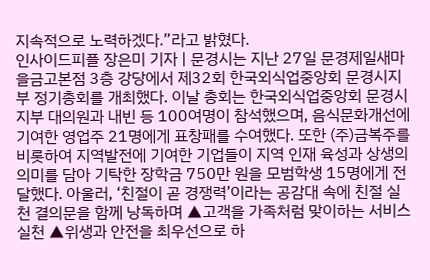지속적으로 노력하겠다.”라고 밝혔다.
인사이드피플 장은미 기자 | 문경시는 지난 27일 문경제일새마을금고본점 3층 강당에서 제32회 한국외식업중앙회 문경시지부 정기총회를 개최했다. 이날 총회는 한국외식업중앙회 문경시지부 대의원과 내빈 등 100여명이 참석했으며, 음식문화개선에 기여한 영업주 21명에게 표창패를 수여했다. 또한 (주)금복주를 비롯하여 지역발전에 기여한 기업들이 지역 인재 육성과 상생의 의미를 담아 기탁한 장학금 750만 원을 모범학생 15명에게 전달했다. 아울러, ‘친절이 곧 경쟁력’이라는 공감대 속에 친절 실천 결의문을 함께 낭독하며 ▲고객을 가족처럼 맞이하는 서비스 실천 ▲위생과 안전을 최우선으로 하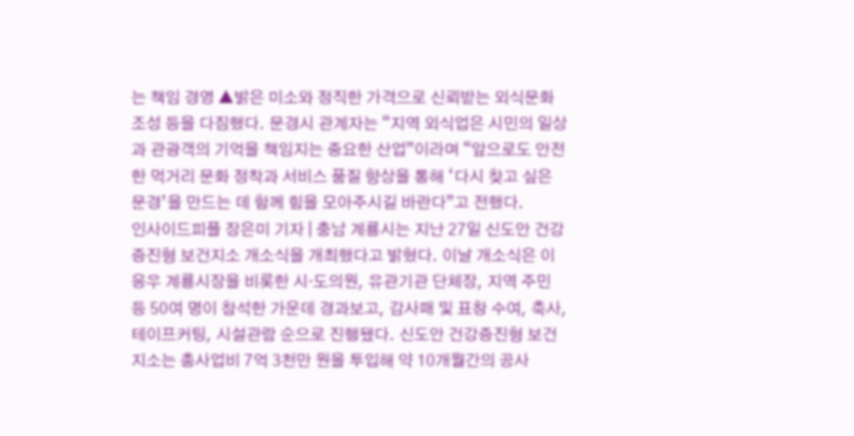는 책임 경영 ▲밝은 미소와 정직한 가격으로 신뢰받는 외식문화 조성 등을 다짐했다. 문경시 관계자는 “지역 외식업은 시민의 일상과 관광객의 기억을 책임지는 중요한 산업”이라며 “앞으로도 안전한 먹거리 문화 정착과 서비스 품질 향상을 통해 ‘다시 찾고 싶은 문경’을 만드는 데 함께 힘을 모아주시길 바란다”고 전했다.
인사이드피플 장은미 기자 | 충남 계룡시는 지난 27일 신도안 건강증진형 보건지소 개소식을 개최했다고 밝혔다. 이날 개소식은 이응우 계룡시장을 비롯한 시·도의원, 유관기관 단체장, 지역 주민 등 50여 명이 참석한 가운데 경과보고, 감사패 및 표창 수여, 축사, 테이프커팅, 시설관람 순으로 진행됐다. 신도안 건강증진형 보건지소는 총사업비 7억 3천만 원을 투입해 약 10개월간의 공사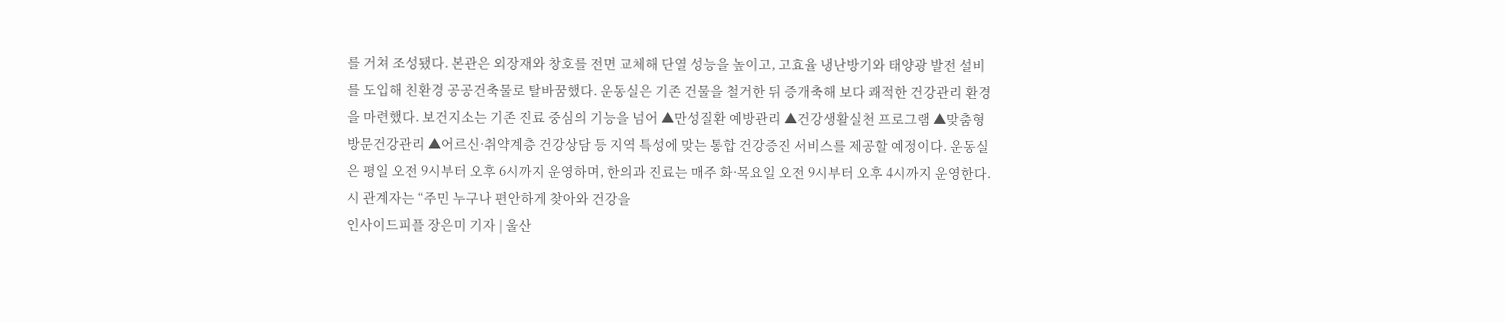를 거쳐 조성됐다. 본관은 외장재와 창호를 전면 교체해 단열 성능을 높이고, 고효율 냉난방기와 태양광 발전 설비를 도입해 친환경 공공건축물로 탈바꿈했다. 운동실은 기존 건물을 철거한 뒤 증개축해 보다 쾌적한 건강관리 환경을 마련했다. 보건지소는 기존 진료 중심의 기능을 넘어 ▲만성질환 예방관리 ▲건강생활실천 프로그램 ▲맞춤형 방문건강관리 ▲어르신·취약계층 건강상담 등 지역 특성에 맞는 통합 건강증진 서비스를 제공할 예정이다. 운동실은 평일 오전 9시부터 오후 6시까지 운영하며, 한의과 진료는 매주 화·목요일 오전 9시부터 오후 4시까지 운영한다. 시 관계자는 “주민 누구나 편안하게 찾아와 건강을
인사이드피플 장은미 기자 | 울산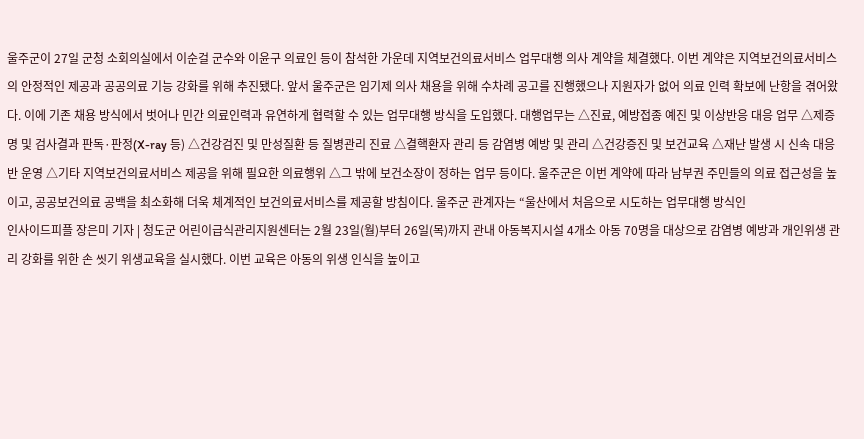울주군이 27일 군청 소회의실에서 이순걸 군수와 이윤구 의료인 등이 참석한 가운데 지역보건의료서비스 업무대행 의사 계약을 체결했다. 이번 계약은 지역보건의료서비스의 안정적인 제공과 공공의료 기능 강화를 위해 추진됐다. 앞서 울주군은 임기제 의사 채용을 위해 수차례 공고를 진행했으나 지원자가 없어 의료 인력 확보에 난항을 겪어왔다. 이에 기존 채용 방식에서 벗어나 민간 의료인력과 유연하게 협력할 수 있는 업무대행 방식을 도입했다. 대행업무는 △진료, 예방접종 예진 및 이상반응 대응 업무 △제증명 및 검사결과 판독·판정(X-ray 등) △건강검진 및 만성질환 등 질병관리 진료 △결핵환자 관리 등 감염병 예방 및 관리 △건강증진 및 보건교육 △재난 발생 시 신속 대응반 운영 △기타 지역보건의료서비스 제공을 위해 필요한 의료행위 △그 밖에 보건소장이 정하는 업무 등이다. 울주군은 이번 계약에 따라 남부권 주민들의 의료 접근성을 높이고, 공공보건의료 공백을 최소화해 더욱 체계적인 보건의료서비스를 제공할 방침이다. 울주군 관계자는 “울산에서 처음으로 시도하는 업무대행 방식인
인사이드피플 장은미 기자 | 청도군 어린이급식관리지원센터는 2월 23일(월)부터 26일(목)까지 관내 아동복지시설 4개소 아동 70명을 대상으로 감염병 예방과 개인위생 관리 강화를 위한 손 씻기 위생교육을 실시했다. 이번 교육은 아동의 위생 인식을 높이고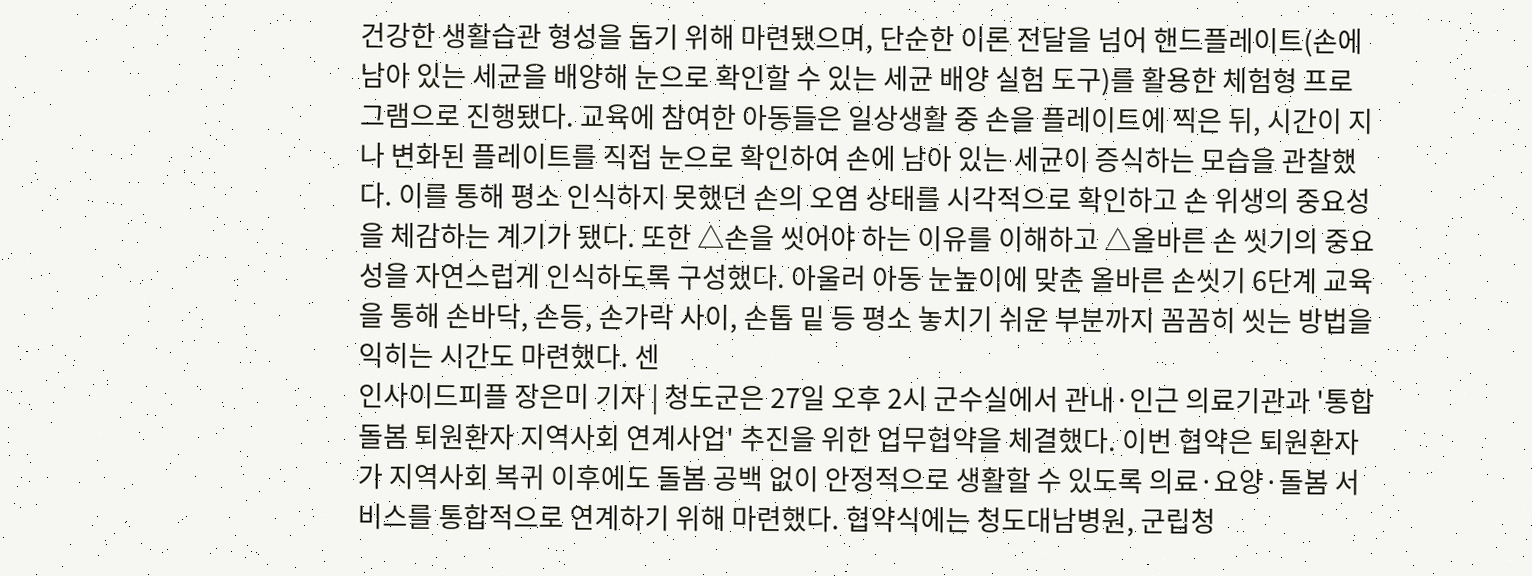건강한 생활습관 형성을 돕기 위해 마련됐으며, 단순한 이론 전달을 넘어 핸드플레이트(손에 남아 있는 세균을 배양해 눈으로 확인할 수 있는 세균 배양 실험 도구)를 활용한 체험형 프로그램으로 진행됐다. 교육에 참여한 아동들은 일상생활 중 손을 플레이트에 찍은 뒤, 시간이 지나 변화된 플레이트를 직접 눈으로 확인하여 손에 남아 있는 세균이 증식하는 모습을 관찰했다. 이를 통해 평소 인식하지 못했던 손의 오염 상태를 시각적으로 확인하고 손 위생의 중요성을 체감하는 계기가 됐다. 또한 △손을 씻어야 하는 이유를 이해하고 △올바른 손 씻기의 중요성을 자연스럽게 인식하도록 구성했다. 아울러 아동 눈높이에 맞춘 올바른 손씻기 6단계 교육을 통해 손바닥, 손등, 손가락 사이, 손톱 밑 등 평소 놓치기 쉬운 부분까지 꼼꼼히 씻는 방법을 익히는 시간도 마련했다. 센
인사이드피플 장은미 기자 | 청도군은 27일 오후 2시 군수실에서 관내·인근 의료기관과 '통합돌봄 퇴원환자 지역사회 연계사업' 추진을 위한 업무협약을 체결했다. 이번 협약은 퇴원환자가 지역사회 복귀 이후에도 돌봄 공백 없이 안정적으로 생활할 수 있도록 의료·요양·돌봄 서비스를 통합적으로 연계하기 위해 마련했다. 협약식에는 청도대남병원, 군립청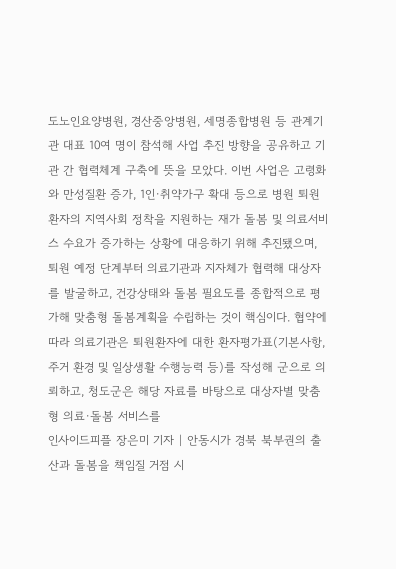도노인요양병원, 경산중앙병원, 세명종합병원 등 관계기관 대표 10여 명이 참석해 사업 추진 방향을 공유하고 기관 간 협력체계 구축에 뜻을 모았다. 이번 사업은 고령화와 만성질환 증가, 1인·취약가구 확대 등으로 병원 퇴원환자의 지역사회 정착을 지원하는 재가 돌봄 및 의료서비스 수요가 증가하는 상황에 대응하기 위해 추진됐으며, 퇴원 예정 단계부터 의료기관과 지자체가 협력해 대상자를 발굴하고, 건강상태와 돌봄 필요도를 종합적으로 평가해 맞춤형 돌봄계획을 수립하는 것이 핵심이다. 협약에 따라 의료기관은 퇴원환자에 대한 환자평가표(기본사항, 주거 환경 및 일상생활 수행능력 등)를 작성해 군으로 의뢰하고, 청도군은 해당 자료를 바탕으로 대상자별 맞춤형 의료·돌봄 서비스를
인사이드피플 장은미 기자 | 안동시가 경북 북부권의 출산과 돌봄을 책임질 거점 시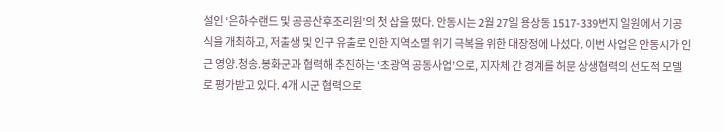설인 ‘은하수랜드 및 공공산후조리원’의 첫 삽을 떴다. 안동시는 2월 27일 용상동 1517-339번지 일원에서 기공식을 개최하고, 저출생 및 인구 유출로 인한 지역소멸 위기 극복을 위한 대장정에 나섰다. 이번 사업은 안동시가 인근 영양.청송.봉화군과 협력해 추진하는 ‘초광역 공동사업’으로, 지자체 간 경계를 허문 상생협력의 선도적 모델로 평가받고 있다. 4개 시군 협력으로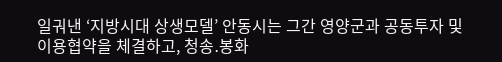일궈낸 ‘지방시대 상생모델’ 안동시는 그간 영양군과 공동투자 및 이용협약을 체결하고, 청송․봉화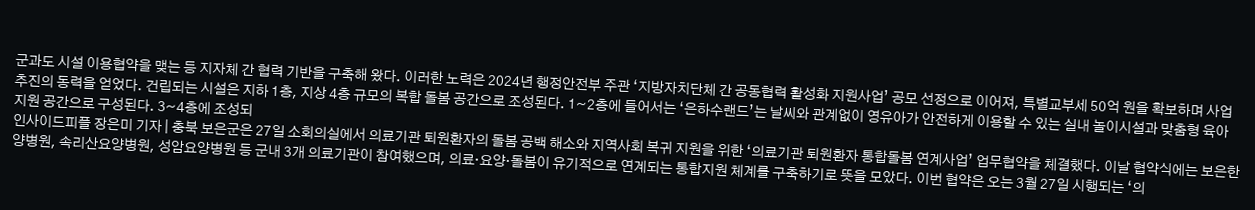군과도 시설 이용협약을 맺는 등 지자체 간 협력 기반을 구축해 왔다. 이러한 노력은 2024년 행정안전부 주관 ‘지방자치단체 간 공동협력 활성화 지원사업’ 공모 선정으로 이어져, 특별교부세 50억 원을 확보하며 사업 추진의 동력을 얻었다. 건립되는 시설은 지하 1층, 지상 4층 규모의 복합 돌봄 공간으로 조성된다. 1~2층에 들어서는 ‘은하수랜드’는 날씨와 관계없이 영유아가 안전하게 이용할 수 있는 실내 놀이시설과 맞춤형 육아 지원 공간으로 구성된다. 3~4층에 조성되
인사이드피플 장은미 기자 | 충북 보은군은 27일 소회의실에서 의료기관 퇴원환자의 돌봄 공백 해소와 지역사회 복귀 지원을 위한 ‘의료기관 퇴원환자 통합돌봄 연계사업’ 업무협약을 체결했다. 이날 협약식에는 보은한양병원, 속리산요양병원, 성암요양병원 등 군내 3개 의료기관이 참여했으며, 의료·요양·돌봄이 유기적으로 연계되는 통합지원 체계를 구축하기로 뜻을 모았다. 이번 협약은 오는 3월 27일 시행되는 ‘의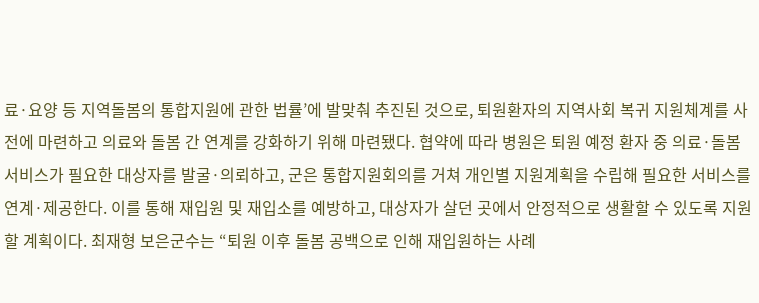료·요양 등 지역돌봄의 통합지원에 관한 법률’에 발맞춰 추진된 것으로, 퇴원환자의 지역사회 복귀 지원체계를 사전에 마련하고 의료와 돌봄 간 연계를 강화하기 위해 마련됐다. 협약에 따라 병원은 퇴원 예정 환자 중 의료·돌봄 서비스가 필요한 대상자를 발굴·의뢰하고, 군은 통합지원회의를 거쳐 개인별 지원계획을 수립해 필요한 서비스를 연계·제공한다. 이를 통해 재입원 및 재입소를 예방하고, 대상자가 살던 곳에서 안정적으로 생활할 수 있도록 지원할 계획이다. 최재형 보은군수는 “퇴원 이후 돌봄 공백으로 인해 재입원하는 사례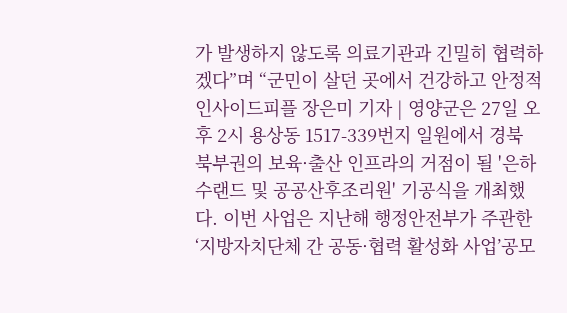가 발생하지 않도록 의료기관과 긴밀히 협력하겠다”며 “군민이 살던 곳에서 건강하고 안정적
인사이드피플 장은미 기자 | 영양군은 27일 오후 2시 용상동 1517-339번지 일원에서 경북 북부권의 보육·출산 인프라의 거점이 될 '은하수랜드 및 공공산후조리원' 기공식을 개최했다. 이번 사업은 지난해 행정안전부가 주관한‘지방자치단체 간 공동·협력 활성화 사업’공모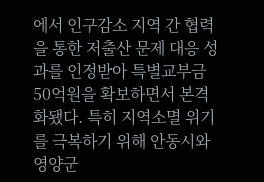에서 인구감소 지역 간 협력을 통한 저출산 문제 대응 성과를 인정받아 특별교부금 50억원을 확보하면서 본격화됐다. 특히 지역소멸 위기를 극복하기 위해 안동시와 영양군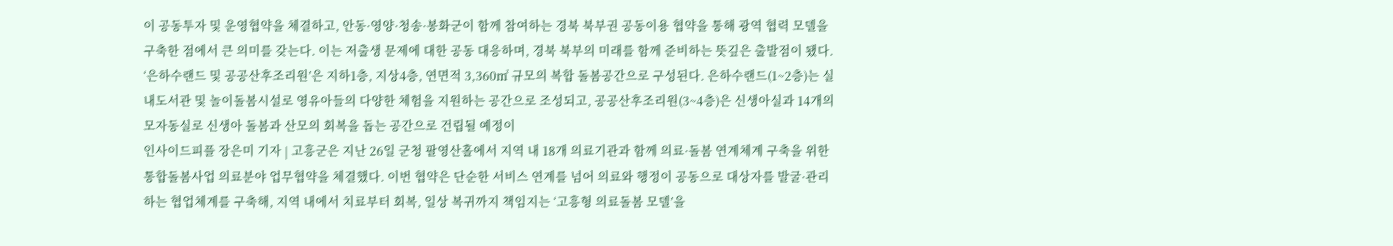이 공동투자 및 운영협약을 체결하고, 안동·영양·청송·봉화군이 함께 참여하는 경북 북부권 공동이용 협약을 통해 광역 협력 모델을 구축한 점에서 큰 의미를 갖는다. 이는 저출생 문제에 대한 공동 대응하며, 경북 북부의 미래를 함께 준비하는 뜻깊은 출발점이 됐다. ‘은하수랜드 및 공공산후조리원’은 지하1층, 지상4층, 연면적 3,360㎡ 규모의 복합 돌봄공간으로 구성된다. 은하수랜드(1~2층)는 실내도서관 및 놀이돌봄시설로 영유아들의 다양한 체험을 지원하는 공간으로 조성되고, 공공산후조리원(3~4층)은 신생아실과 14개의 모자동실로 신생아 돌봄과 산모의 회복을 돕는 공간으로 건립될 예정이
인사이드피플 장은미 기자 | 고흥군은 지난 26일 군청 팔영산홀에서 지역 내 18개 의료기관과 함께 의료·돌봄 연계체계 구축을 위한 통합돌봄사업 의료분야 업무협약을 체결했다. 이번 협약은 단순한 서비스 연계를 넘어 의료와 행정이 공동으로 대상자를 발굴·관리하는 협업체계를 구축해, 지역 내에서 치료부터 회복, 일상 복귀까지 책임지는 ‘고흥형 의료돌봄 모델’을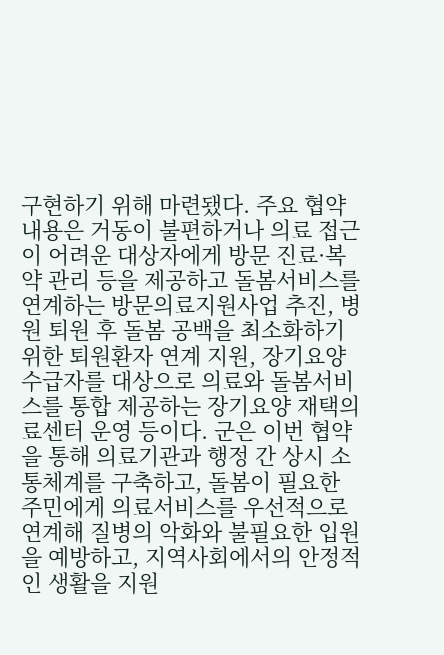구현하기 위해 마련됐다. 주요 협약 내용은 거동이 불편하거나 의료 접근이 어려운 대상자에게 방문 진료·복약 관리 등을 제공하고 돌봄서비스를 연계하는 방문의료지원사업 추진, 병원 퇴원 후 돌봄 공백을 최소화하기 위한 퇴원환자 연계 지원, 장기요양 수급자를 대상으로 의료와 돌봄서비스를 통합 제공하는 장기요양 재택의료센터 운영 등이다. 군은 이번 협약을 통해 의료기관과 행정 간 상시 소통체계를 구축하고, 돌봄이 필요한 주민에게 의료서비스를 우선적으로 연계해 질병의 악화와 불필요한 입원을 예방하고, 지역사회에서의 안정적인 생활을 지원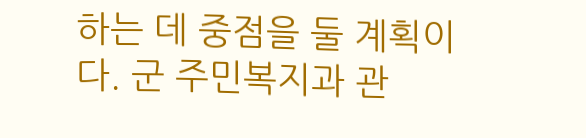하는 데 중점을 둘 계획이다. 군 주민복지과 관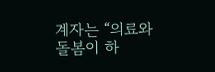계자는 “의료와 돌봄이 하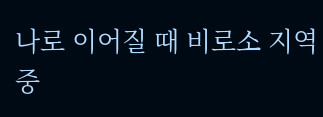나로 이어질 때 비로소 지역 중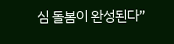심 돌봄이 완성된다”